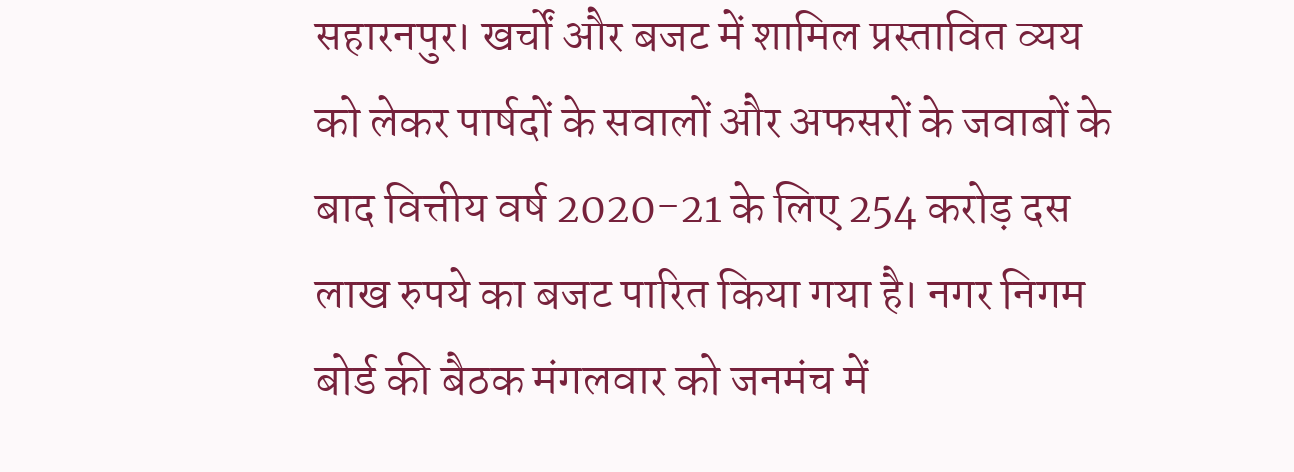सहारनपुर। खर्चों और बजट में शामिल प्रस्तावित व्यय को लेकर पार्षदों के सवालों और अफसरों के जवाबों के बाद वित्तीय वर्ष 2020-21 के लिए 254 करोड़ दस लाख रुपये का बजट पारित किया गया है। नगर निगम बोर्ड की बैठक मंगलवार को जनमंच में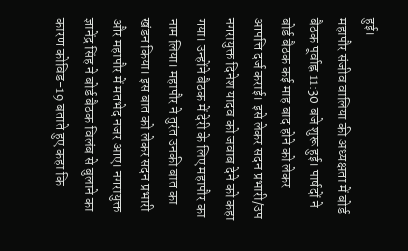हुई।
महापौर संजीव वालिया की अध्यक्षता में बोर्ड बैठक पूर्वाह्न 11:30 बजे शुरू हुई। पार्षदों ने बोर्ड बैठक कई माह बाद होने को लेकर आपत्ति दर्ज कराई। इसे लेकर सदन प्रभारी/उप नगरायुक्त दिनेश यादव को जवाब देने को कहा गया। उन्होंने बैठक में देरी के लिए महापौर का नाम लिया। महापौर ने तुरंत उनकी बात का खंडन किया। इस बात को लेकर सदन प्रभारी और महापौर में मतभेद नजर आए। नगरायुक्त ज्ञानेंद्र सिंह ने बोर्ड बैठक विलंब से बुलाने का कारण कोविड-19 बताते हुए कहा कि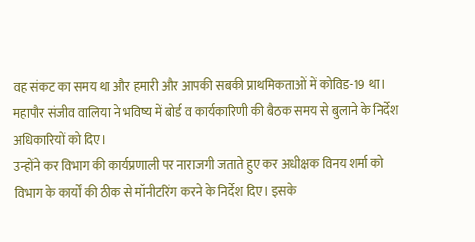वह संकट का समय था और हमारी और आपकी सबकी प्राथमिकताओं में कोविड-19 था। महापौर संजीव वालिया ने भविष्य में बोर्ड व कार्यकारिणी की बैठक समय से बुलाने के निर्देश अधिकारियों को दिए।
उन्होंने कर विभाग की कार्यप्रणाली पर नाराजगी जताते हुए कर अधीक्षक विनय शर्मा को विभाग के कार्यों की ठीक से मॉनीटरिंग करने के निर्देश दिए। इसके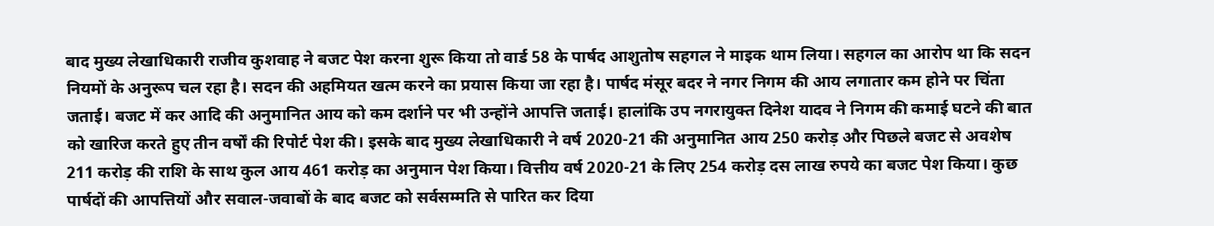बाद मुख्य लेखाधिकारी राजीव कुशवाह ने बजट पेश करना शुरू किया तो वार्ड 58 के पार्षद आशुतोष सहगल ने माइक थाम लिया। सहगल का आरोप था कि सदन नियमों के अनुरूप चल रहा है। सदन की अहमियत खत्म करने का प्रयास किया जा रहा है। पार्षद मंसूर बदर ने नगर निगम की आय लगातार कम होने पर चिंता जताई। बजट में कर आदि की अनुमानित आय को कम दर्शाने पर भी उन्होंने आपत्ति जताई। हालांकि उप नगरायुक्त दिनेश यादव ने निगम की कमाई घटने की बात को खारिज करते हुए तीन वर्षों की रिपोर्ट पेश की। इसके बाद मुख्य लेखाधिकारी ने वर्ष 2020-21 की अनुमानित आय 250 करोड़ और पिछले बजट से अवशेष 211 करोड़ की राशि के साथ कुल आय 461 करोड़ का अनुमान पेश किया। वित्तीय वर्ष 2020-21 के लिए 254 करोड़ दस लाख रुपये का बजट पेश किया। कुछ पार्षदों की आपत्तियों और सवाल-जवाबों के बाद बजट को सर्वसम्मति से पारित कर दिया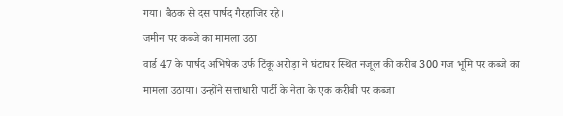गया। बैठक से दस पार्षद गैरहाजिर रहे।
जमीन पर कब्जे का मामला उठा
वार्ड 47 के पार्षद अभिषेक उर्फ टिंकू अरोड़ा ने घंटाघर स्थित नजूल की करीब 300 गज भूमि पर कब्जे का मामला उठाया। उन्होंने सत्ताधारी पार्टी के नेता के एक करीबी पर कब्जा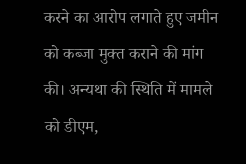करने का आरोप लगाते हुए जमीन को कब्जा मुक्त कराने की मांग की। अन्यथा की स्थिति में मामले को डीएम,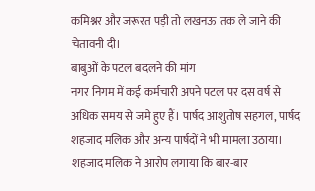कमिश्नर और जरूरत पड़ी तो लखनऊ तक ले जाने की चेतावनी दी।
बाबुओं के पटल बदलने की मांग
नगर निगम में कई कर्मचारी अपने पटल पर दस वर्ष से अधिक समय से जमे हुए हैं। पार्षद आशुतोष सहगल, पार्षद शहजाद मलिक और अन्य पार्षदों ने भी मामला उठाया। शहजाद मलिक ने आरोप लगाया कि बार-बार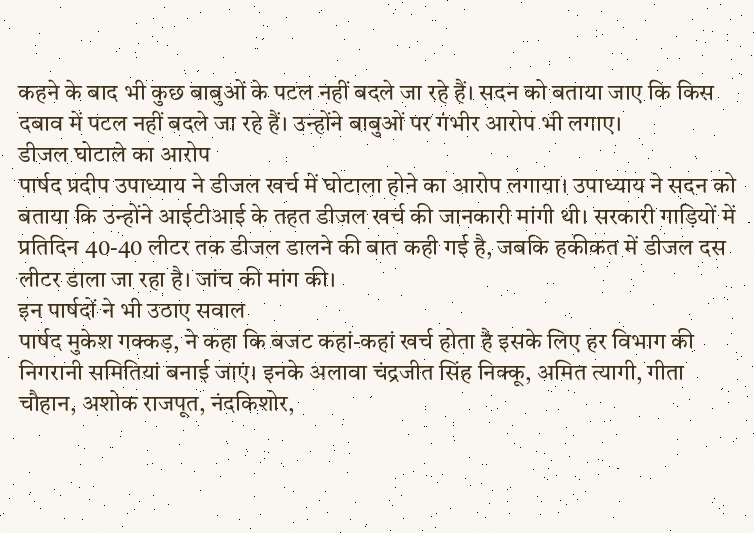कहने के बाद भी कुछ बाबुओं के पटल नहीं बदले जा रहे हैं। सदन को बताया जाए कि किस दबाव में पटल नहीं बदले जा रहे हैं। उन्होंने बाबुओं पर गंभीर आरोप भी लगाए।
डीजल घोटाले का आरोप
पार्षद प्रदीप उपाध्याय ने डीजल खर्च में घोटाला होने का आरोप लगाया। उपाध्याय ने सदन को बताया कि उन्होंने आईटीआई के तहत डीजल खर्च की जानकारी मांगी थी। सरकारी गाड़ियों में प्रतिदिन 40-40 लीटर तक डीजल डालने की बात कही गई है, जबकि हकीकत में डीजल दस लीटर डाला जा रहा है। जांच की मांग की।
इन पार्षदों ने भी उठाए सवाल
पार्षद मुकेश गक्कड़, ने कहा कि बजट कहां-कहां खर्च होता है इसके लिए हर विभाग की निगरानी समितियां बनाई जाएं। इनके अलावा चंद्रजीत सिंह निक्कू, अमित त्यागी, गीता चौहान, अशोक राजपूत, नंदकिशोर,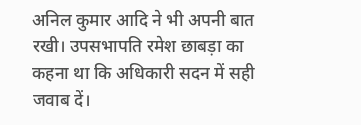अनिल कुमार आदि ने भी अपनी बात रखी। उपसभापति रमेश छाबड़ा का कहना था कि अधिकारी सदन में सही जवाब दें।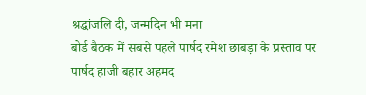श्रद्धांजलि दी, जन्मदिन भी मना
बोर्ड बैठक में सबसे पहले पार्षद रमेश छाबड़ा के प्रस्ताव पर पार्षद हाजी बहार अहमद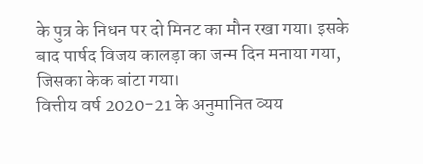के पुत्र के निधन पर दो मिनट का मौन रखा गया। इसके बाद पार्षद विजय कालड़ा का जन्म दिन मनाया गया, जिसका केक बांटा गया।
वित्तीय वर्ष 2020-21 के अनुमानित व्यय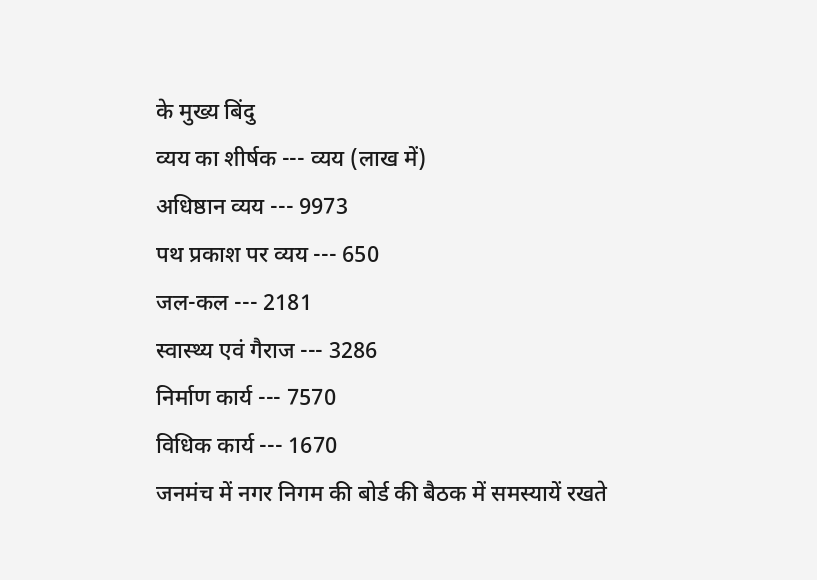के मुख्य बिंदु
व्यय का शीर्षक --- व्यय (लाख में)
अधिष्ठान व्यय --- 9973
पथ प्रकाश पर व्यय --- 650
जल-कल --- 2181
स्वास्थ्य एवं गैराज --- 3286
निर्माण कार्य --- 7570
विधिक कार्य --- 1670
जनमंच में नगर निगम की बोर्ड की बैठक में समस्यायें रखते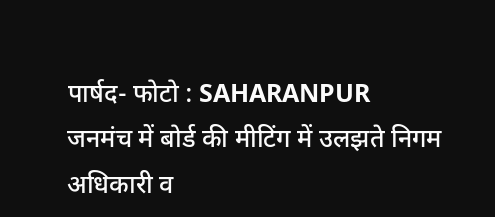पार्षद- फोटो : SAHARANPUR
जनमंच में बोर्ड की मीटिंग में उलझते निगम अधिकारी व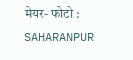मेयर- फोटो : SAHARANPUR